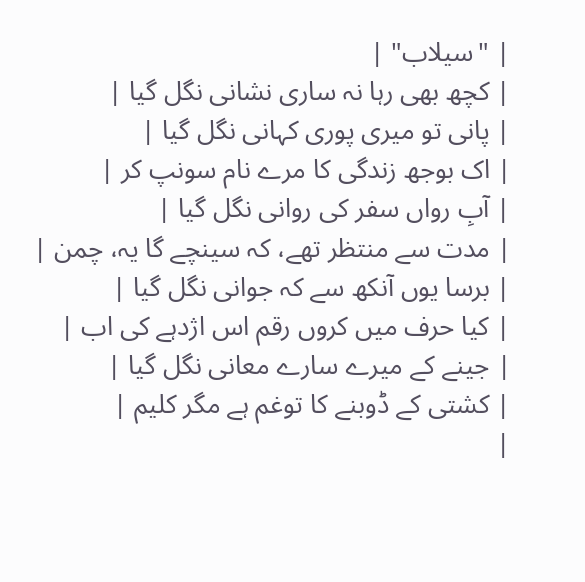| "سیلاب" |
| کچھ بھی رہا نہ ساری نشانی نگل گیا |
| پانی تو میری پوری کہانی نگل گیا |
| اک بوجھ زندگی کا مرے نام سونپ کر |
| آبِ رواں سفر کی روانی نگل گیا |
| مدت سے منتظر تھے، کہ سینچے گا یہ، چمن |
| برسا یوں آنکھ سے کہ جوانی نگل گیا |
| کیا حرف میں کروں رقم اس اژدہے کی اب |
| جینے کے میرے سارے معانی نگل گیا |
| کشتی کے ڈوبنے کا توغم ہے مگر کلیم |
|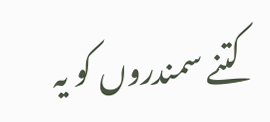کتنے سمندروں کو یہ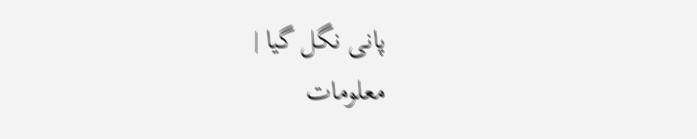پانی نگل گیا |
معلومات